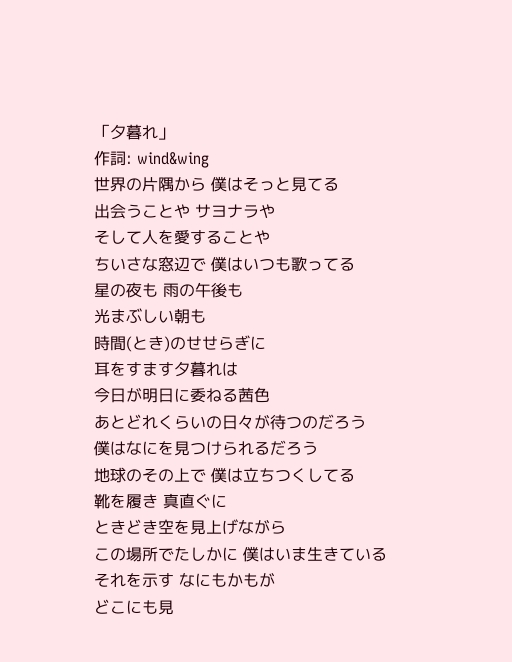「夕暮れ」
作詞: wind&wing
世界の片隅から 僕はそっと見てる
出会うことや サヨナラや
そして人を愛することや
ちいさな窓辺で 僕はいつも歌ってる
星の夜も 雨の午後も
光まぶしい朝も
時間(とき)のせせらぎに
耳をすます夕暮れは
今日が明日に委ねる茜色
あとどれくらいの日々が待つのだろう
僕はなにを見つけられるだろう
地球のその上で 僕は立ちつくしてる
靴を履き 真直ぐに
ときどき空を見上げながら
この場所でたしかに 僕はいま生きている
それを示す なにもかもが
どこにも見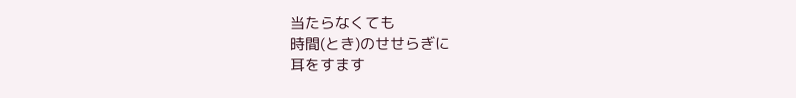当たらなくても
時間(とき)のせせらぎに
耳をすます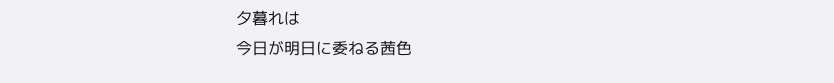夕暮れは
今日が明日に委ねる茜色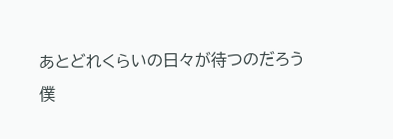あとどれくらいの日々が待つのだろう
僕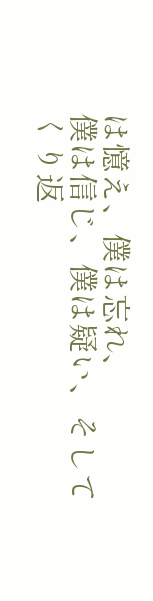は憶え、僕は忘れ、
僕は信じ、僕は疑い、そしてくり返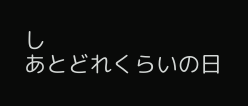し
あとどれくらいの日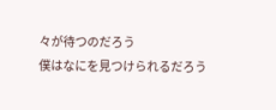々が待つのだろう
僕はなにを見つけられるだろう